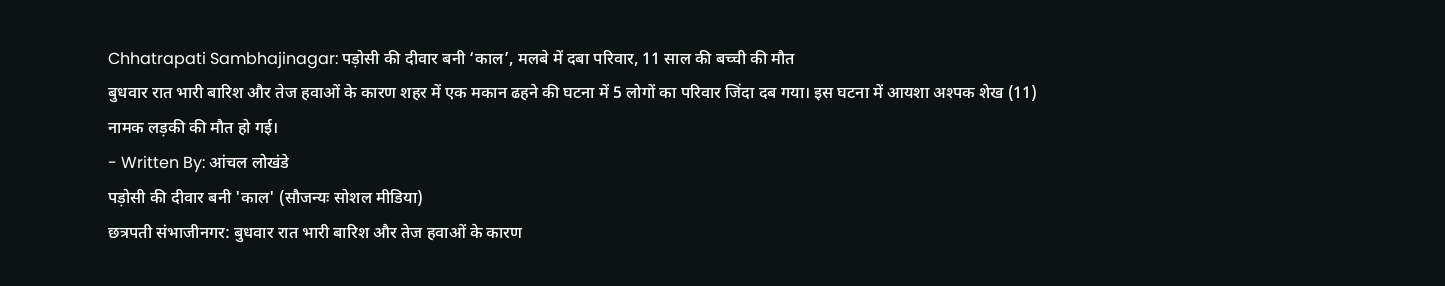Chhatrapati Sambhajinagar: पड़ोसी की दीवार बनी ‘काल’, मलबे में दबा परिवार, 11 साल की बच्ची की मौत
बुधवार रात भारी बारिश और तेज हवाओं के कारण शहर में एक मकान ढहने की घटना में 5 लोगों का परिवार जिंदा दब गया। इस घटना में आयशा अश्पक शेख (11) नामक लड़की की मौत हो गई।
- Written By: आंचल लोखंडे
पड़ोसी की दीवार बनी 'काल' (सौजन्यः सोशल मीडिया)
छत्रपती संभाजीनगर: बुधवार रात भारी बारिश और तेज हवाओं के कारण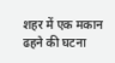शहर में एक मकान ढहने की घटना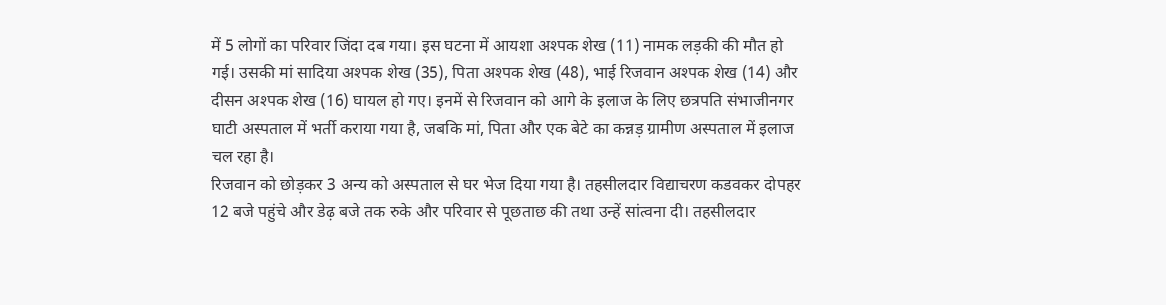में 5 लोगों का परिवार जिंदा दब गया। इस घटना में आयशा अश्पक शेख (11) नामक लड़की की मौत हो गई। उसकी मां सादिया अश्पक शेख (35), पिता अश्पक शेख (48), भाई रिजवान अश्पक शेख (14) और दीसन अश्पक शेख (16) घायल हो गए। इनमें से रिजवान को आगे के इलाज के लिए छत्रपति संभाजीनगर घाटी अस्पताल में भर्ती कराया गया है, जबकि मां, पिता और एक बेटे का कन्नड़ ग्रामीण अस्पताल में इलाज चल रहा है।
रिजवान को छोड़कर 3 अन्य को अस्पताल से घर भेज दिया गया है। तहसीलदार विद्याचरण कडवकर दोपहर 12 बजे पहुंचे और डेढ़ बजे तक रुके और परिवार से पूछताछ की तथा उन्हें सांत्वना दी। तहसीलदार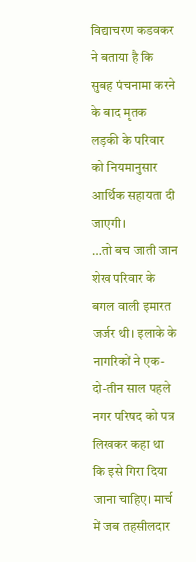विद्याचरण कडवकर ने बताया है कि सुबह पंचनामा करने के बाद मृतक लड़की के परिवार को नियमानुसार आर्थिक सहायता दी जाएगी।
…तो बच जाती जान
शेख परिवार के बगल वाली इमारत जर्जर थी। इलाके के नागरिकों ने एक-दो-तीन साल पहले नगर परिषद को पत्र लिखकर कहा था कि इसे गिरा दिया जाना चाहिए। मार्च में जब तहसीलदार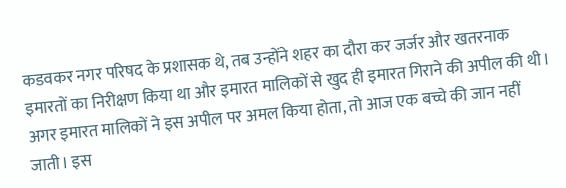कडवकर नगर परिषद के प्रशासक थे, तब उन्होंने शहर का दौरा कर जर्जर और खतरनाक इमारतों का निरीक्षण किया था और इमारत मालिकों से खुद ही इमारत गिराने की अपील की थी। अगर इमारत मालिकों ने इस अपील पर अमल किया होता, तो आज एक बच्चे की जान नहीं जाती। इस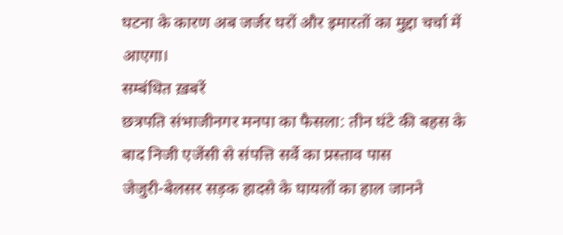घटना के कारण अब जर्जर घरों और इमारतों का मुद्दा चर्चा में आएगा।
सम्बंधित ख़बरें
छत्रपति संभाजीनगर मनपा का फैसला: तीन घंटे की बहस के बाद निजी एजेंसी से संपत्ति सर्वे का प्रस्ताव पास
जेजुरी-बेलसर सड़क हादसे के घायलों का हाल जानने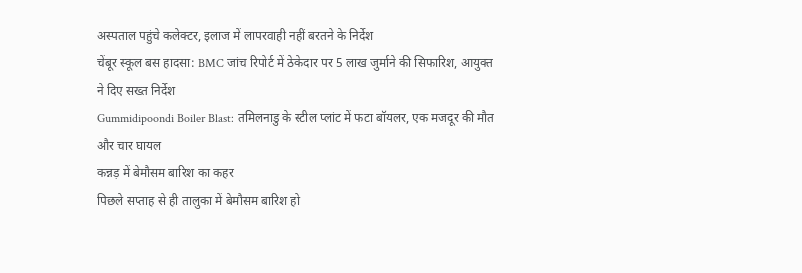अस्पताल पहुंचे कलेक्टर, इलाज में लापरवाही नहीं बरतने के निर्देश
चेंबूर स्कूल बस हादसा: BMC जांच रिपोर्ट में ठेकेदार पर 5 लाख जुर्माने की सिफारिश, आयुक्त ने दिए सख्त निर्देश
Gummidipoondi Boiler Blast: तमिलनाडु के स्टील प्लांट में फटा बॉयलर, एक मजदूर की मौत और चार घायल
कन्नड़ में बेमौसम बारिश का कहर
पिछले सप्ताह से ही तालुका में बेमौसम बारिश हो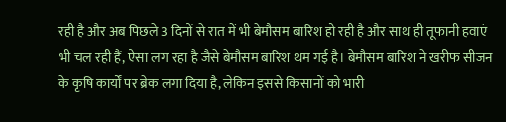रही है और अब पिछले 3 दिनों से रात में भी बेमौसम बारिश हो रही है और साथ ही तूफानी हवाएं भी चल रही हैं, ऐसा लग रहा है जैसे बेमौसम बारिश थम गई है। बेमौसम बारिश ने खरीफ सीजन के कृषि कार्यों पर ब्रेक लगा दिया है, लेकिन इससे किसानों को भारी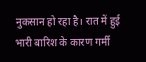नुकसान हो रहा है। रात में हुई भारी बारिश के कारण गर्मी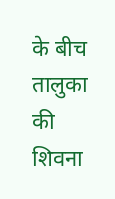के बीच तालुका की शिवना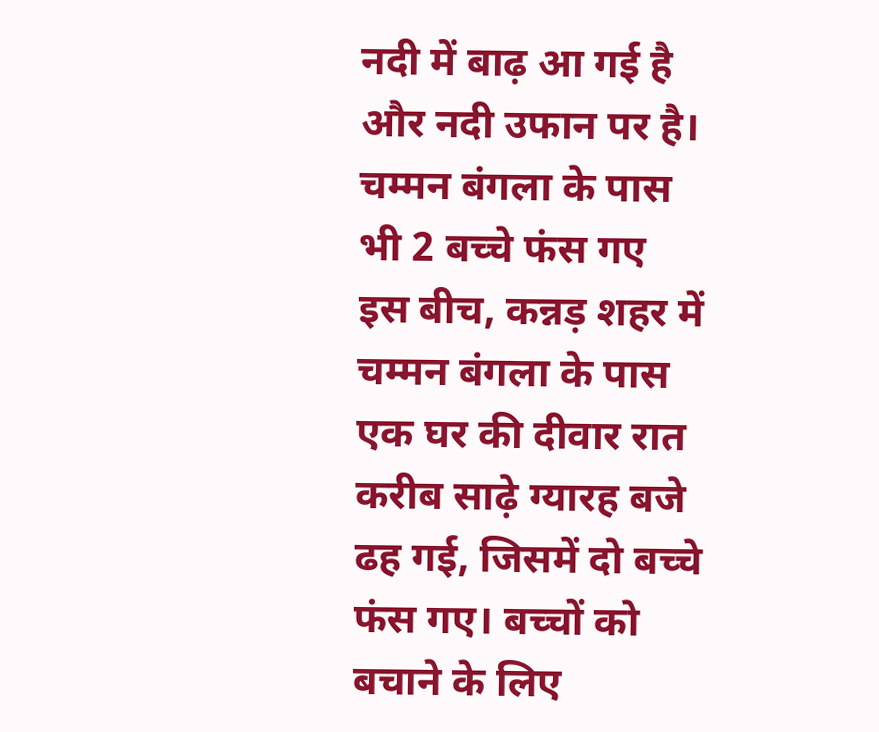नदी में बाढ़ आ गई है और नदी उफान पर है।
चम्मन बंगला के पास भी 2 बच्चे फंस गए
इस बीच, कन्नड़ शहर में चम्मन बंगला के पास एक घर की दीवार रात करीब साढ़े ग्यारह बजे ढह गई, जिसमें दो बच्चे फंस गए। बच्चों को बचाने के लिए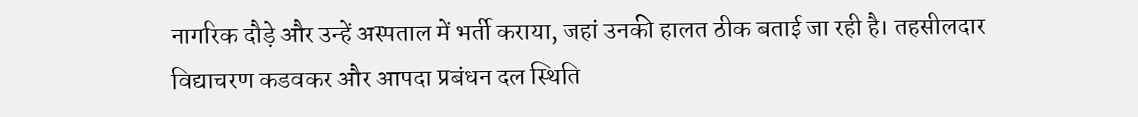नागरिक दौड़े और उन्हें अस्पताल में भर्ती कराया, जहां उनकी हालत ठीक बताई जा रही है। तहसीलदार विद्याचरण कडवकर और आपदा प्रबंधन दल स्थिति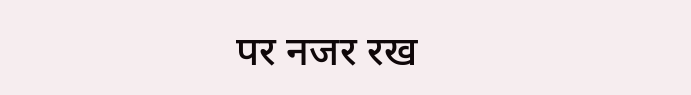पर नजर रख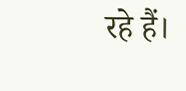रहे हैं।